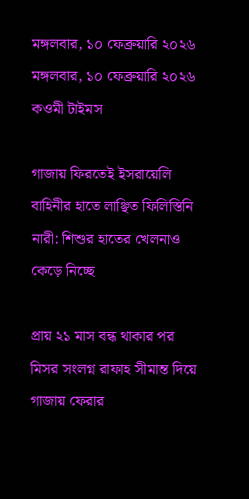মঙ্গলবার, ১০ ফেব্রুয়ারি ২০২৬
মঙ্গলবার, ১০ ফেব্রুয়ারি ২০২৬
কওমী টাইমস

গাজায় ফিরতেই ইসরায়েলি বাহিনীর হাতে লাঞ্ছিত ফিলিস্তিনি নারী: শিশুর হাতের খেলনাও কেড়ে নিচ্ছে

প্রায় ২১ মাস বন্ধ থাকার পর মিসর সংলগ্ন রাফাহ সীমান্ত দিয়ে গাজায় ফেরার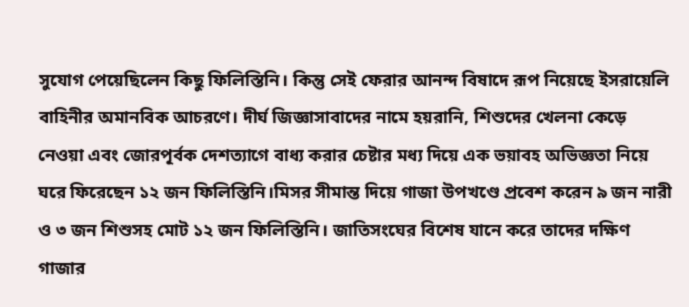সুযোগ পেয়েছিলেন কিছু ফিলিস্তিনি। কিন্তু সেই ফেরার আনন্দ বিষাদে রূপ নিয়েছে ইসরায়েলি বাহিনীর অমানবিক আচরণে। দীর্ঘ জিজ্ঞাসাবাদের নামে হয়রানি, শিশুদের খেলনা কেড়ে নেওয়া এবং জোরপূর্বক দেশত্যাগে বাধ্য করার চেষ্টার মধ্য দিয়ে এক ভয়াবহ অভিজ্ঞতা নিয়ে ঘরে ফিরেছেন ১২ জন ফিলিস্তিনি।মিসর সীমান্ত দিয়ে গাজা উপখণ্ডে প্রবেশ করেন ৯ জন নারী ও ৩ জন শিশুসহ মোট ১২ জন ফিলিস্তিনি। জাতিসংঘের বিশেষ যানে করে তাদের দক্ষিণ গাজার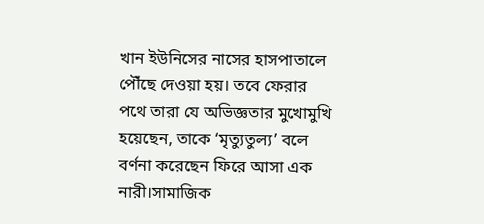খান ইউনিসের নাসের হাসপাতালে পৌঁছে দেওয়া হয়। তবে ফেরার পথে তারা যে অভিজ্ঞতার মুখোমুখি হয়েছেন, তাকে ‘মৃত্যুতুল্য’ বলে বর্ণনা করেছেন ফিরে আসা এক নারী।সামাজিক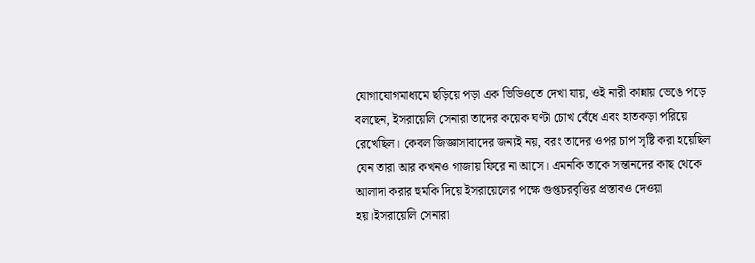যোগাযোগমাধ্যমে ছড়িয়ে পড়া এক ভিডিওতে দেখা যায়, ওই নারী কান্নায় ভেঙে পড়ে বলছেন, ইসরায়েলি সেনারা তাদের কয়েক ঘণ্টা চোখ বেঁধে এবং হাতকড়া পরিয়ে রেখেছিল। কেবল জিজ্ঞাসাবাদের জন্যই নয়, বরং তাদের ওপর চাপ সৃষ্টি করা হয়েছিল যেন তারা আর কখনও গাজায় ফিরে না আসে। এমনকি তাকে সন্তানদের কাছ থেকে আলাদা করার হুমকি দিয়ে ইসরায়েলের পক্ষে গুপ্তচরবৃত্তির প্রস্তাবও দেওয়া হয়।ইসরায়েলি সেনারা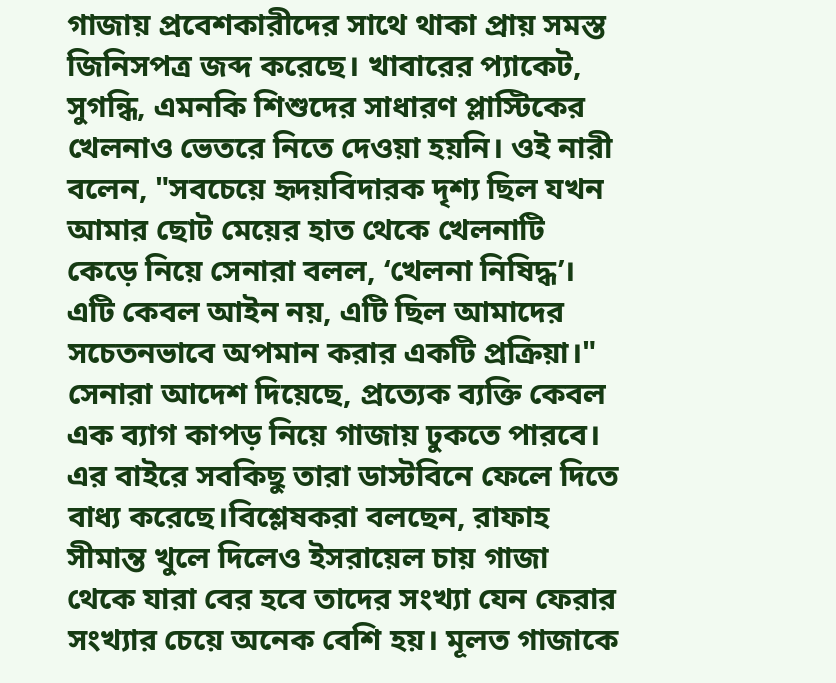গাজায় প্রবেশকারীদের সাথে থাকা প্রায় সমস্ত জিনিসপত্র জব্দ করেছে। খাবারের প্যাকেট, সুগন্ধি, এমনকি শিশুদের সাধারণ প্লাস্টিকের খেলনাও ভেতরে নিতে দেওয়া হয়নি। ওই নারী বলেন, "সবচেয়ে হৃদয়বিদারক দৃশ্য ছিল যখন আমার ছোট মেয়ের হাত থেকে খেলনাটি কেড়ে নিয়ে সেনারা বলল, ‘খেলনা নিষিদ্ধ’। এটি কেবল আইন নয়, এটি ছিল আমাদের সচেতনভাবে অপমান করার একটি প্রক্রিয়া।" সেনারা আদেশ দিয়েছে, প্রত্যেক ব্যক্তি কেবল এক ব্যাগ কাপড় নিয়ে গাজায় ঢুকতে পারবে। এর বাইরে সবকিছু তারা ডাস্টবিনে ফেলে দিতে বাধ্য করেছে।বিশ্লেষকরা বলছেন, রাফাহ সীমান্ত খুলে দিলেও ইসরায়েল চায় গাজা থেকে যারা বের হবে তাদের সংখ্যা যেন ফেরার সংখ্যার চেয়ে অনেক বেশি হয়। মূলত গাজাকে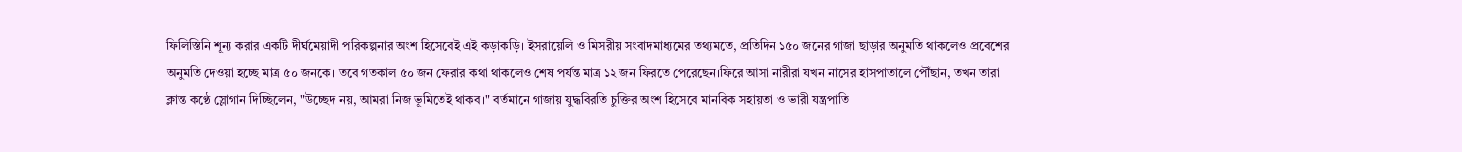ফিলিস্তিনি শূন্য করার একটি দীর্ঘমেয়াদী পরিকল্পনার অংশ হিসেবেই এই কড়াকড়ি। ইসরায়েলি ও মিসরীয় সংবাদমাধ্যমের তথ্যমতে, প্রতিদিন ১৫০ জনের গাজা ছাড়ার অনুমতি থাকলেও প্রবেশের অনুমতি দেওয়া হচ্ছে মাত্র ৫০ জনকে। তবে গতকাল ৫০ জন ফেরার কথা থাকলেও শেষ পর্যন্ত মাত্র ১২ জন ফিরতে পেরেছেন।ফিরে আসা নারীরা যখন নাসের হাসপাতালে পৌঁছান, তখন তারা ক্লান্ত কণ্ঠে স্লোগান দিচ্ছিলেন, "উচ্ছেদ নয়, আমরা নিজ ভূমিতেই থাকব।" বর্তমানে গাজায় যুদ্ধবিরতি চুক্তির অংশ হিসেবে মানবিক সহায়তা ও ভারী যন্ত্রপাতি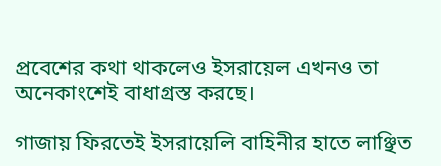প্রবেশের কথা থাকলেও ইসরায়েল এখনও তা অনেকাংশেই বাধাগ্রস্ত করছে।

গাজায় ফিরতেই ইসরায়েলি বাহিনীর হাতে লাঞ্ছিত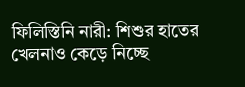ফিলিস্তিনি নারী: শিশুর হাতের খেলনাও কেড়ে নিচ্ছে